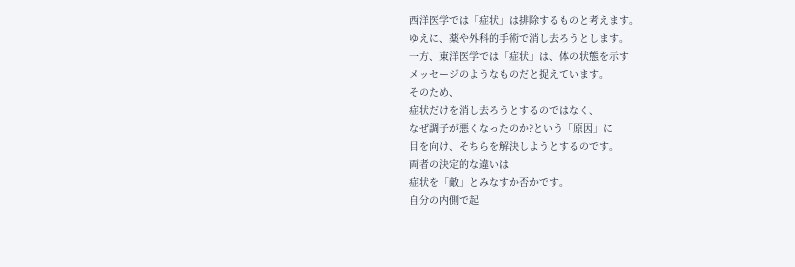西洋医学では「症状」は排除するものと考えます。
ゆえに、薬や外科的手術で消し去ろうとします。
一方、東洋医学では「症状」は、体の状態を示す
メッセージのようなものだと捉えています。
そのため、
症状だけを消し去ろうとするのではなく、
なぜ調子が悪くなったのか?という「原因」に
目を向け、そちらを解決しようとするのです。
両者の決定的な違いは
症状を「敵」とみなすか否かです。
自分の内側で起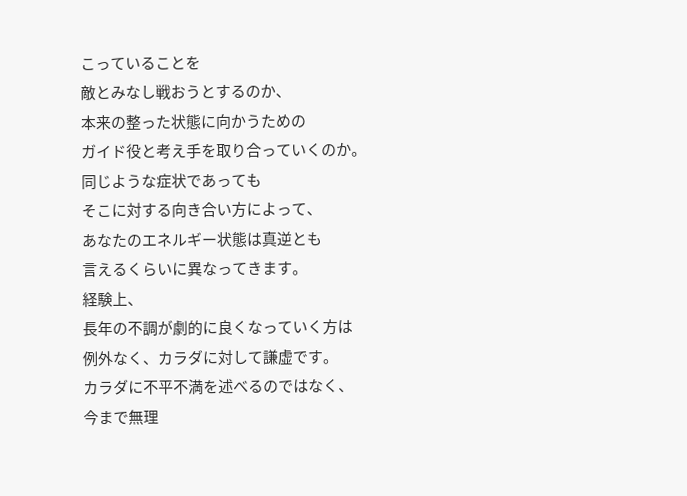こっていることを
敵とみなし戦おうとするのか、
本来の整った状態に向かうための
ガイド役と考え手を取り合っていくのか。
同じような症状であっても
そこに対する向き合い方によって、
あなたのエネルギー状態は真逆とも
言えるくらいに異なってきます。
経験上、
長年の不調が劇的に良くなっていく方は
例外なく、カラダに対して謙虚です。
カラダに不平不満を述べるのではなく、
今まで無理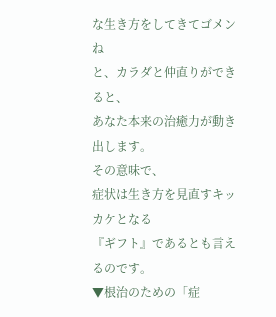な生き方をしてきてゴメンね
と、カラダと仲直りができると、
あなた本来の治癒力が動き出します。
その意味で、
症状は生き方を見直すキッカケとなる
『ギフト』であるとも言えるのです。
▼根治のための「症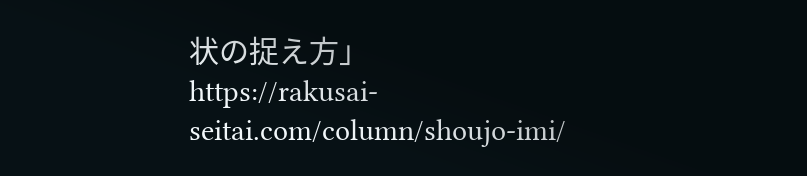状の捉え方」
https://rakusai-seitai.com/column/shoujo-imi/